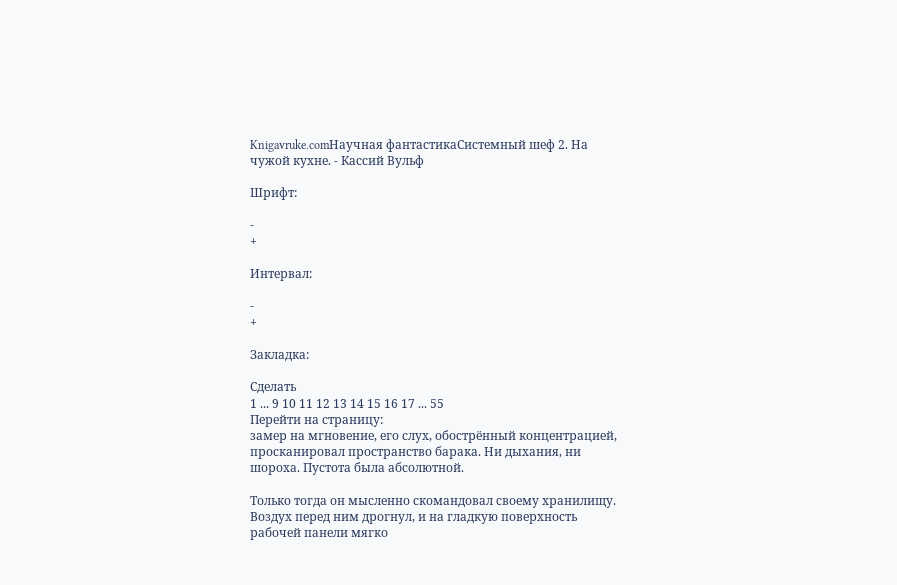Knigavruke.comНаучная фантастикаСистемный шеф 2. На чужой кухне. - Кассий Вульф

Шрифт:

-
+

Интервал:

-
+

Закладка:

Сделать
1 ... 9 10 11 12 13 14 15 16 17 ... 55
Перейти на страницу:
замер на мгновение, его слух, обострённый концентрацией, просканировал пространство барака. Ни дыхания, ни шороха. Пустота была абсолютной.

Только тогда он мысленно скомандовал своему хранилищу. Воздух перед ним дрогнул, и на гладкую поверхность рабочей панели мягко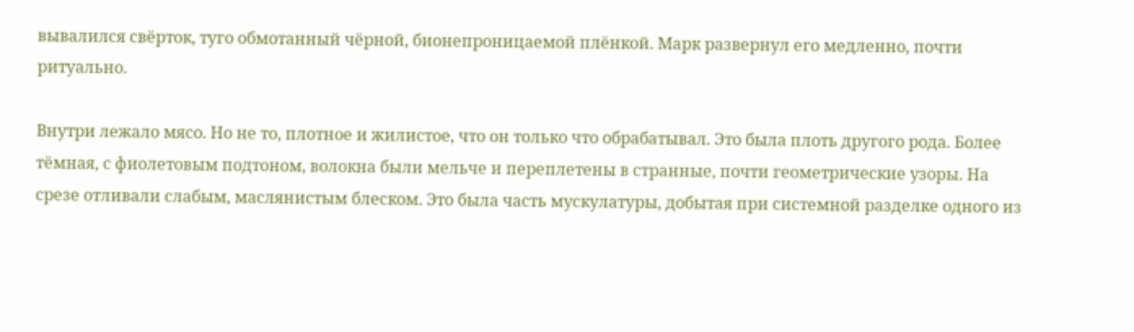вывалился свёрток, туго обмотанный чёрной, бионепроницаемой плёнкой. Марк развернул его медленно, почти ритуально.

Внутри лежало мясо. Но не то, плотное и жилистое, что он только что обрабатывал. Это была плоть другого рода. Более тёмная, с фиолетовым подтоном, волокна были мельче и переплетены в странные, почти геометрические узоры. На срезе отливали слабым, маслянистым блеском. Это была часть мускулатуры, добытая при системной разделке одного из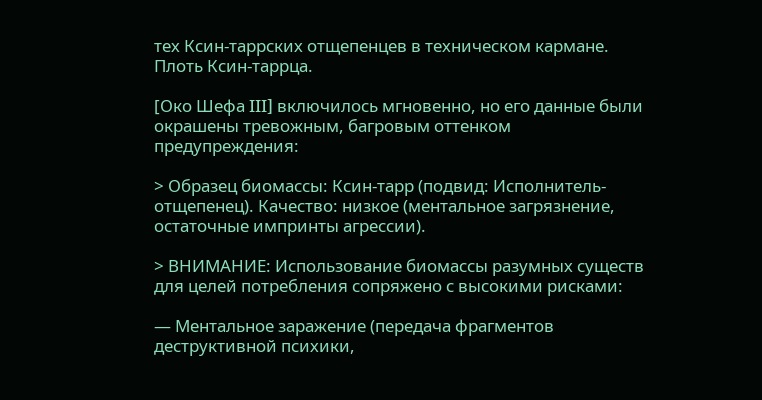тех Ксин-таррских отщепенцев в техническом кармане. Плоть Ксин-таррца.

[Око Шефа III] включилось мгновенно, но его данные были окрашены тревожным, багровым оттенком предупреждения:

> Образец биомассы: Ксин-тарр (подвид: Исполнитель-отщепенец). Качество: низкое (ментальное загрязнение, остаточные импринты агрессии).

> ВНИМАНИЕ: Использование биомассы разумных существ для целей потребления сопряжено с высокими рисками:

— Ментальное заражение (передача фрагментов деструктивной психики,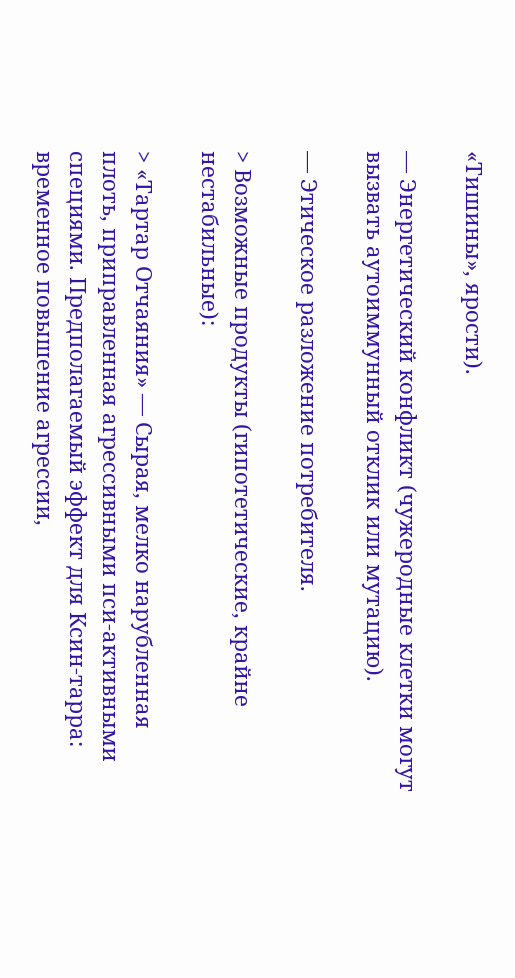«Тишины», ярости).

— Энергетический конфликт (чужеродные клетки могут вызвать аутоиммунный отклик или мутацию).

— Этическое разложение потребителя.

> Возможные продукты (гипотетические, крайне нестабильные):

> «Тартар Отчаяния» — Сырая, мелко нарубленная плоть, приправленная агрессивными пси-активными специями. Предполагаемый эффект для Ксин-тарра: временное повышение агрессии,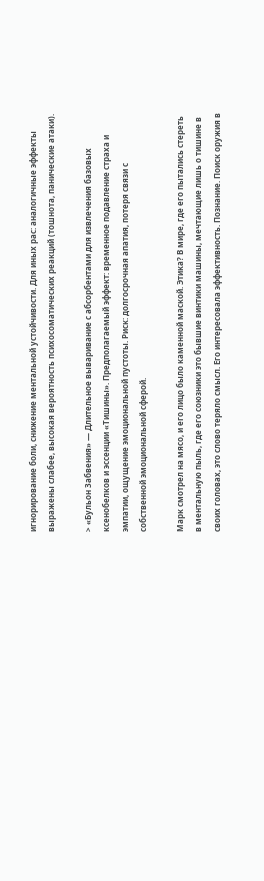игнорирование боли, снижение ментальной устойчивости. Для иных рас: аналогичные эффекты выражены слабее, высокая вероятность психосоматических реакций (тошнота, панические атаки).

> «Бульон Забвения» — Длительное вываривание с абсорбентами для извлечения базовых ксенобелков и эссенции «Тишины». Предполагаемый эффект: временное подавление страха и эмпатии, ощущение эмоциональной пустоты. Риск: долгосрочная апатия, потеря связи с собственной эмоциональной сферой.

Марк смотрел на мясо, и его лицо было каменной маской. Этика? В мире, где его пытались стереть в ментальную пыль, где его союзники это бывшие винтики машины, мечтающие лишь о тишине в своих головах, это слово теряло смысл. Его интересовала эффективность. Познание. Поиск оружия в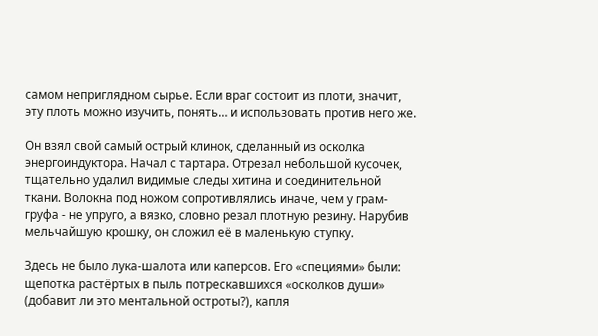самом неприглядном сырье. Если враг состоит из плоти, значит, эту плоть можно изучить, понять… и использовать против него же.

Он взял свой самый острый клинок, сделанный из осколка энергоиндуктора. Начал с тартара. Отрезал небольшой кусочек, тщательно удалил видимые следы хитина и соединительной ткани. Волокна под ножом сопротивлялись иначе, чем у грам-груфа - не упруго, а вязко, словно резал плотную резину. Нарубив мельчайшую крошку, он сложил её в маленькую ступку.

Здесь не было лука-шалота или каперсов. Его «специями» были: щепотка растёртых в пыль потрескавшихся «осколков души» (добавит ли это ментальной остроты?), капля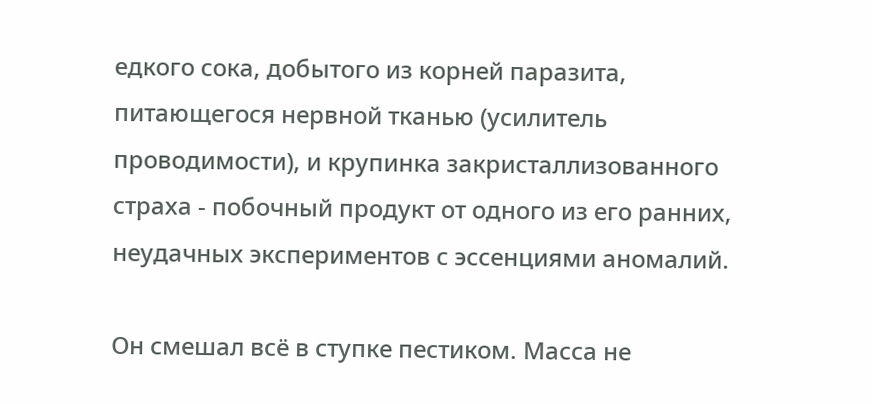едкого сока, добытого из корней паразита, питающегося нервной тканью (усилитель проводимости), и крупинка закристаллизованного страха - побочный продукт от одного из его ранних, неудачных экспериментов с эссенциями аномалий.

Он смешал всё в ступке пестиком. Масса не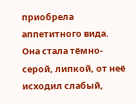приобрела аппетитного вида. Она стала тёмно-серой, липкой, от неё исходил слабый,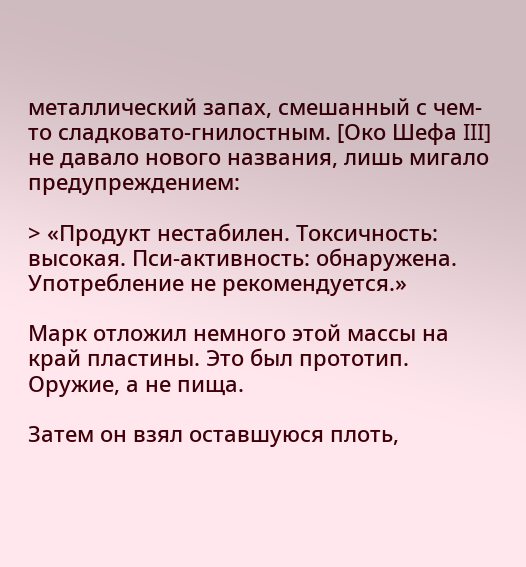металлический запах, смешанный с чем-то сладковато-гнилостным. [Око Шефа III] не давало нового названия, лишь мигало предупреждением:

> «Продукт нестабилен. Токсичность: высокая. Пси-активность: обнаружена. Употребление не рекомендуется.»

Марк отложил немного этой массы на край пластины. Это был прототип. Оружие, а не пища.

Затем он взял оставшуюся плоть,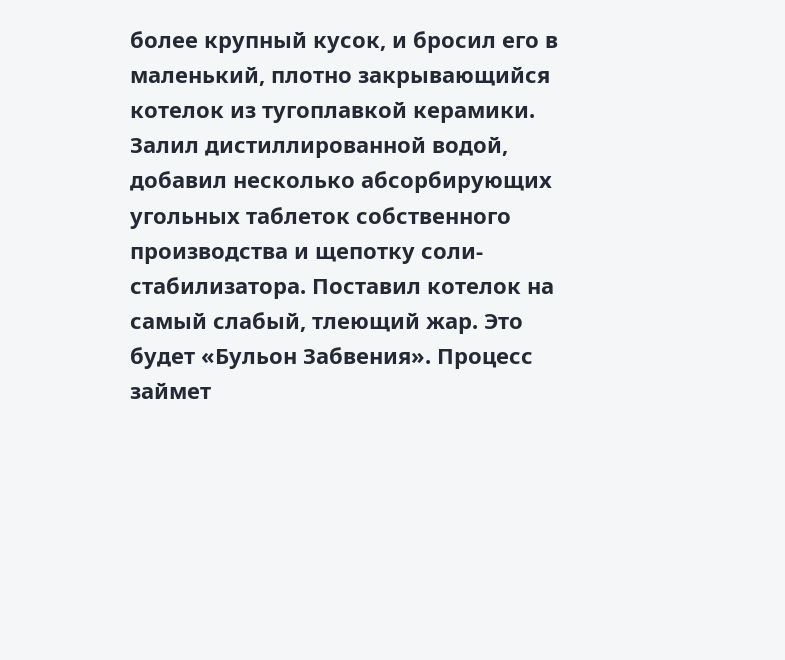более крупный кусок, и бросил его в маленький, плотно закрывающийся котелок из тугоплавкой керамики. Залил дистиллированной водой, добавил несколько абсорбирующих угольных таблеток собственного производства и щепотку соли-стабилизатора. Поставил котелок на самый слабый, тлеющий жар. Это будет «Бульон Забвения». Процесс займет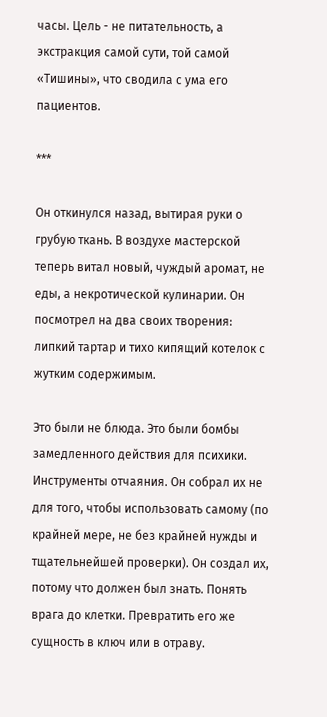часы. Цель - не питательность, а экстракция самой сути, той самой «Тишины», что сводила с ума его пациентов.

***

Он откинулся назад, вытирая руки о грубую ткань. В воздухе мастерской теперь витал новый, чуждый аромат, не еды, а некротической кулинарии. Он посмотрел на два своих творения: липкий тартар и тихо кипящий котелок с жутким содержимым.

Это были не блюда. Это были бомбы замедленного действия для психики. Инструменты отчаяния. Он собрал их не для того, чтобы использовать самому (по крайней мере, не без крайней нужды и тщательнейшей проверки). Он создал их, потому что должен был знать. Понять врага до клетки. Превратить его же сущность в ключ или в отраву.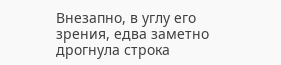Внезапно, в углу его зрения, едва заметно дрогнула строка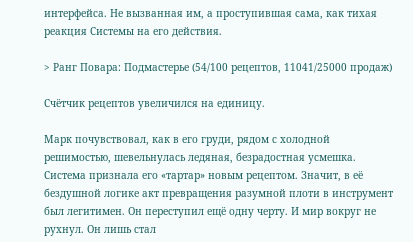интерфейса. Не вызванная им, а проступившая сама, как тихая реакция Системы на его действия.

> Ранг Повара: Подмастерье (54/100 рецептов, 11041/25000 продаж)

Счётчик рецептов увеличился на единицу.

Марк почувствовал, как в его груди, рядом с холодной решимостью, шевельнулась ледяная, безрадостная усмешка. Система признала его «тартар» новым рецептом. Значит, в её бездушной логике акт превращения разумной плоти в инструмент был легитимен. Он переступил ещё одну черту. И мир вокруг не рухнул. Он лишь стал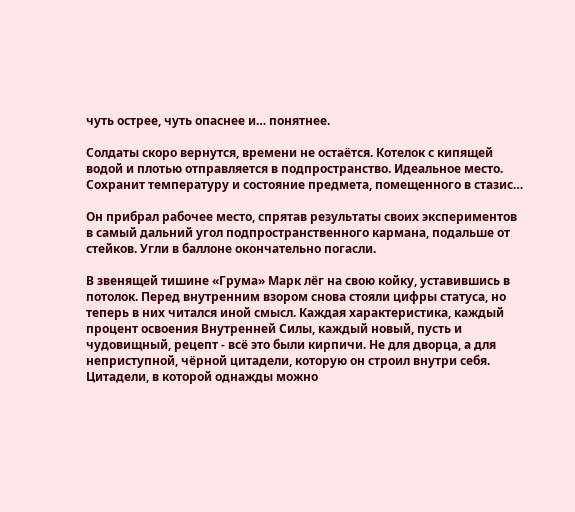чуть острее, чуть опаснее и… понятнее.

Солдаты скоро вернутся, времени не остаётся. Котелок с кипящей водой и плотью отправляется в подпространство. Идеальное место. Сохранит температуру и состояние предмета, помещенного в стазис…

Он прибрал рабочее место, спрятав результаты своих экспериментов в самый дальний угол подпространственного кармана, подальше от стейков. Угли в баллоне окончательно погасли.

В звенящей тишине «Грума» Марк лёг на свою койку, уставившись в потолок. Перед внутренним взором снова стояли цифры статуса, но теперь в них читался иной смысл. Каждая характеристика, каждый процент освоения Внутренней Силы, каждый новый, пусть и чудовищный, рецепт - всё это были кирпичи. Не для дворца, а для неприступной, чёрной цитадели, которую он строил внутри себя. Цитадели, в которой однажды можно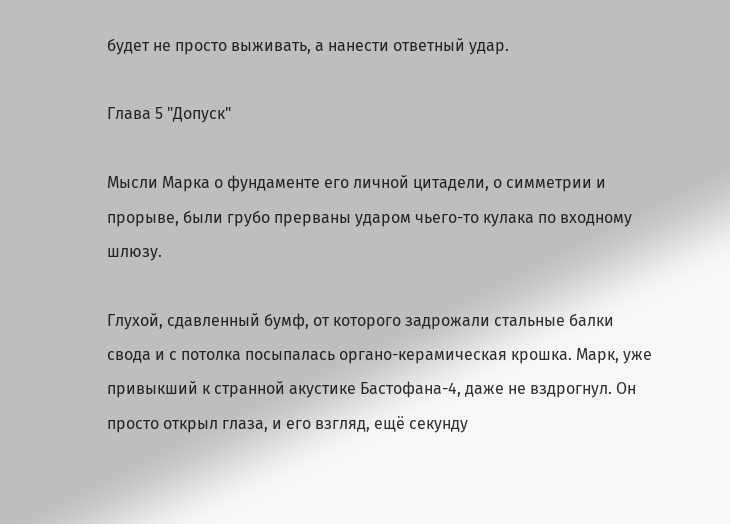будет не просто выживать, а нанести ответный удар.

Глава 5 "Допуск"

Мысли Марка о фундаменте его личной цитадели, о симметрии и прорыве, были грубо прерваны ударом чьего-то кулака по входному шлюзу.

Глухой, сдавленный бумф, от которого задрожали стальные балки свода и с потолка посыпалась органо-керамическая крошка. Марк, уже привыкший к странной акустике Бастофана-4, даже не вздрогнул. Он просто открыл глаза, и его взгляд, ещё секунду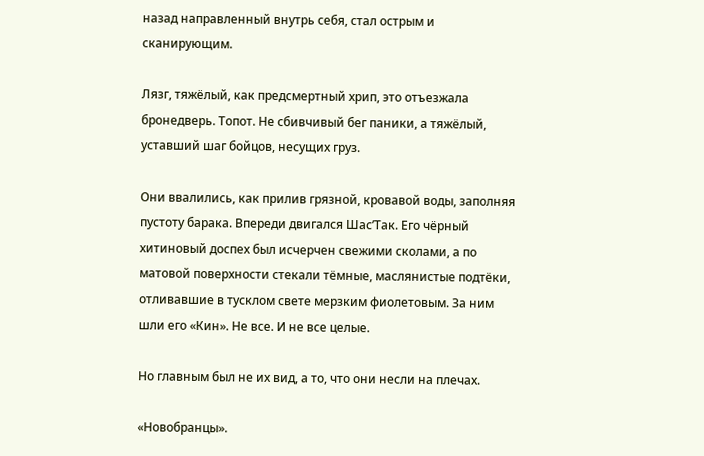назад направленный внутрь себя, стал острым и сканирующим.

Лязг, тяжёлый, как предсмертный хрип, это отъезжала бронедверь. Топот. Не сбивчивый бег паники, а тяжёлый, уставший шаг бойцов, несущих груз.

Они ввалились, как прилив грязной, кровавой воды, заполняя пустоту барака. Впереди двигался Шас’Так. Его чёрный хитиновый доспех был исчерчен свежими сколами, а по матовой поверхности стекали тёмные, маслянистые подтёки, отливавшие в тусклом свете мерзким фиолетовым. За ним шли его «Кин». Не все. И не все целые.

Но главным был не их вид, а то, что они несли на плечах.

«Новобранцы».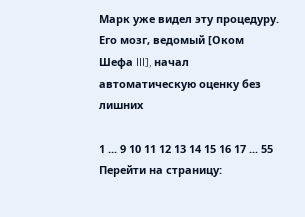Марк уже видел эту процедуру. Его мозг, ведомый [Оком Шефа III], начал автоматическую оценку без лишних

1 ... 9 10 11 12 13 14 15 16 17 ... 55
Перейти на страницу: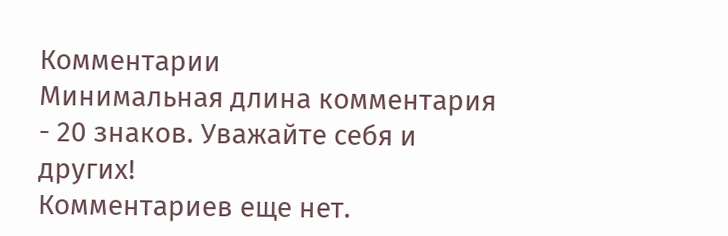Комментарии
Минимальная длина комментария - 20 знаков. Уважайте себя и других!
Комментариев еще нет.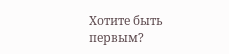Хотите быть первым?